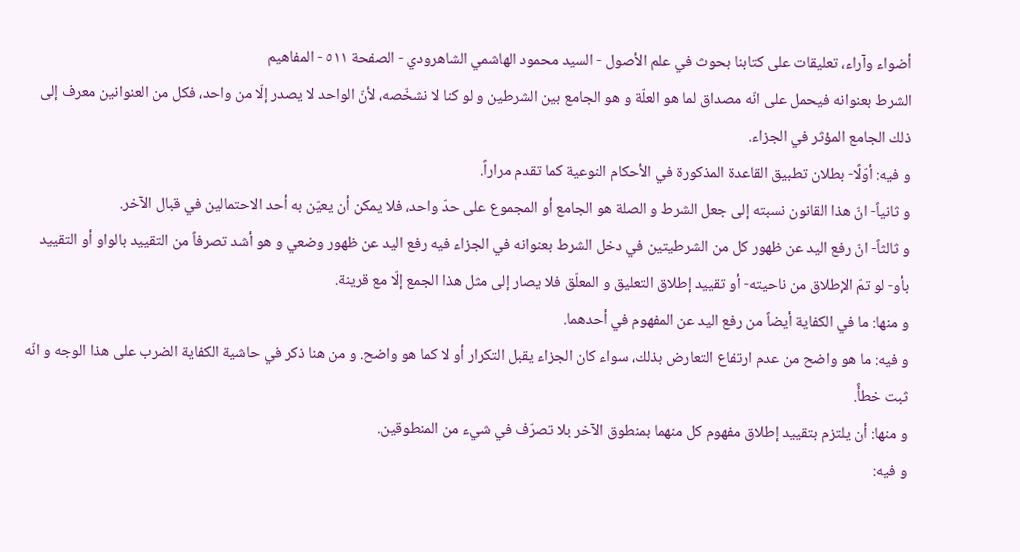أضواء وآراء، تعليقات على كتابنا بحوث في علم الأصول - السيد محمود الهاشمي الشاهرودي - الصفحة ٥١١ - المفاهيم
الشرط بعنوانه فيحمل على انّه مصداق لما هو العلّة و هو الجامع بين الشرطين و لو كنا لا نشخّصه، لأنّ الواحد لا يصدر إلّا من واحد، فكل من العنوانين معرف إلى ذلك الجامع المؤثر في الجزاء.
و فيه: أوّلًا- بطلان تطبيق القاعدة المذكورة في الأحكام النوعية كما تقدم مراراً.
و ثانياً- انّ هذا القانون نسبته إلى جعل الشرط و الصلة هو الجامع أو المجموع على حدّ واحد، فلا يمكن أن يعيّن به أحد الاحتمالين في قبال الآخر.
و ثالثاً- انّ رفع اليد عن ظهور كل من الشرطيتين في دخل الشرط بعنوانه في الجزاء فيه رفع اليد عن ظهور وضعي و هو أشد تصرفاً من التقييد بالواو أو التقييد بأو- لو تمّ الإطلاق من ناحيته- أو تقييد إطلاق التعليق و المعلّق فلا يصار إلى مثل هذا الجمع إلّا مع قرينة.
و منها: ما في الكفاية أيضاً من رفع اليد عن المفهوم في أحدهما.
و فيه: ما هو واضح من عدم ارتفاع التعارض بذلك، سواء كان الجزاء يقبل التكرار أو لا كما هو واضح. و من هنا ذكر في حاشية الكفاية الضرب على هذا الوجه و انّه ثبت خطأً.
و منها: أن يلتزم بتقييد إطلاق مفهوم كل منهما بمنطوق الآخر بلا تصرّف في شيء من المنطوقين.
و فيه: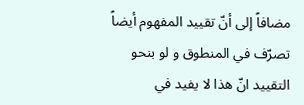مضافاً إلى أنّ تقييد المفهوم أيضاً تصرّف في المنطوق و لو بنحو التقييد انّ هذا لا يفيد في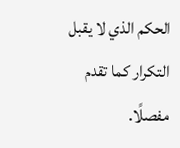الحكم الذي لا يقبل التكرار كما تقدم مفصلًا.